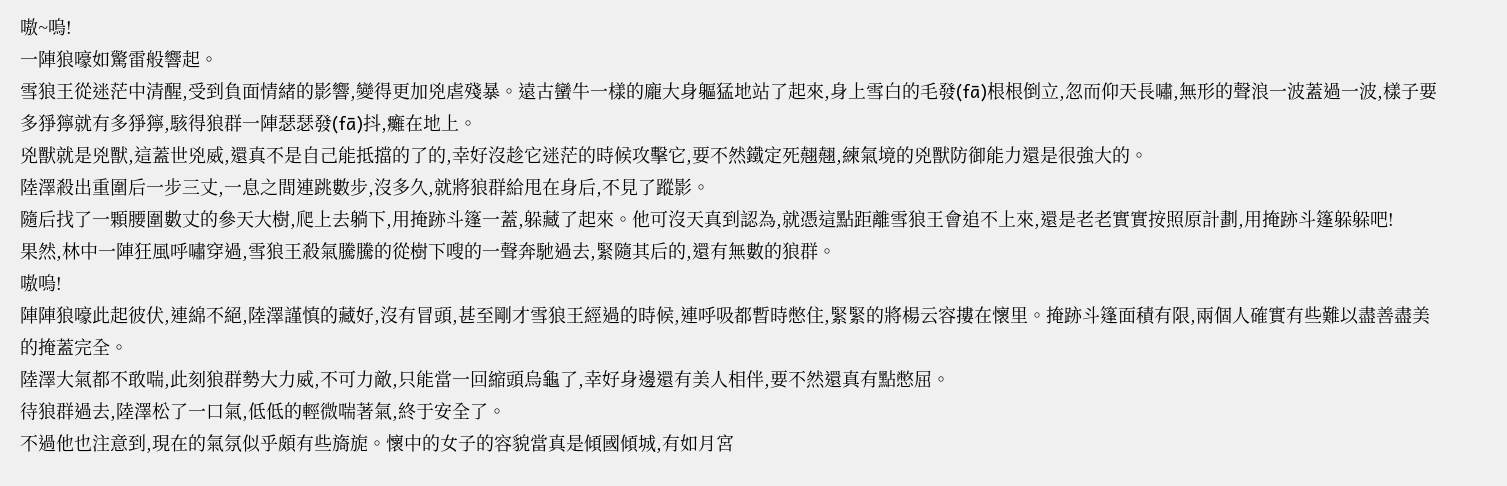嗷~嗚!
一陣狼嚎如驚雷般響起。
雪狼王從迷茫中清醒,受到負面情緒的影響,變得更加兇虐殘暴。遠古蠻牛一樣的龐大身軀猛地站了起來,身上雪白的毛發(fā)根根倒立,忽而仰天長嘯,無形的聲浪一波蓋過一波,樣子要多猙獰就有多猙獰,駭得狼群一陣瑟瑟發(fā)抖,癱在地上。
兇獸就是兇獸,這蓋世兇威,還真不是自己能抵擋的了的,幸好沒趁它迷茫的時候攻擊它,要不然鐵定死翹翹,練氣境的兇獸防御能力還是很強大的。
陸澤殺出重圍后一步三丈,一息之間連跳數步,沒多久,就將狼群給甩在身后,不見了蹤影。
隨后找了一顆腰圍數丈的參天大樹,爬上去躺下,用掩跡斗篷一蓋,躲藏了起來。他可沒天真到認為,就憑這點距離雪狼王會追不上來,還是老老實實按照原計劃,用掩跡斗篷躲躲吧!
果然,林中一陣狂風呼嘯穿過,雪狼王殺氣騰騰的從樹下嗖的一聲奔馳過去,緊隨其后的,還有無數的狼群。
嗷嗚!
陣陣狼嚎此起彼伏,連綿不絕,陸澤謹慎的藏好,沒有冒頭,甚至剛才雪狼王經過的時候,連呼吸都暫時憋住,緊緊的將楊云容摟在懷里。掩跡斗篷面積有限,兩個人確實有些難以盡善盡美的掩蓋完全。
陸澤大氣都不敢喘,此刻狼群勢大力威,不可力敵,只能當一回縮頭烏龜了,幸好身邊還有美人相伴,要不然還真有點憋屈。
待狼群過去,陸澤松了一口氣,低低的輕微喘著氣,終于安全了。
不過他也注意到,現在的氣氛似乎頗有些旖旎。懷中的女子的容貌當真是傾國傾城,有如月宮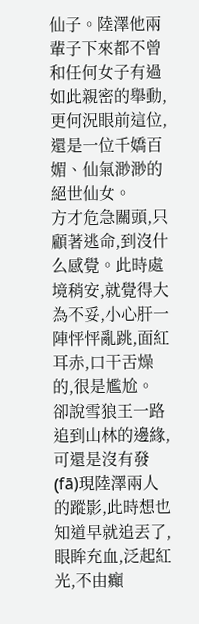仙子。陸澤他兩輩子下來都不曾和任何女子有過如此親密的舉動,更何況眼前這位,還是一位千嬌百媚、仙氣渺渺的絕世仙女。
方才危急關頭,只顧著逃命,到沒什么感覺。此時處境稍安,就覺得大為不妥,小心肝一陣怦怦亂跳,面紅耳赤,口干舌燥的,很是尷尬。
卻說雪狼王一路追到山林的邊緣,可還是沒有發(fā)現陸澤兩人的蹤影,此時想也知道早就追丟了,眼眸充血,泛起紅光,不由癲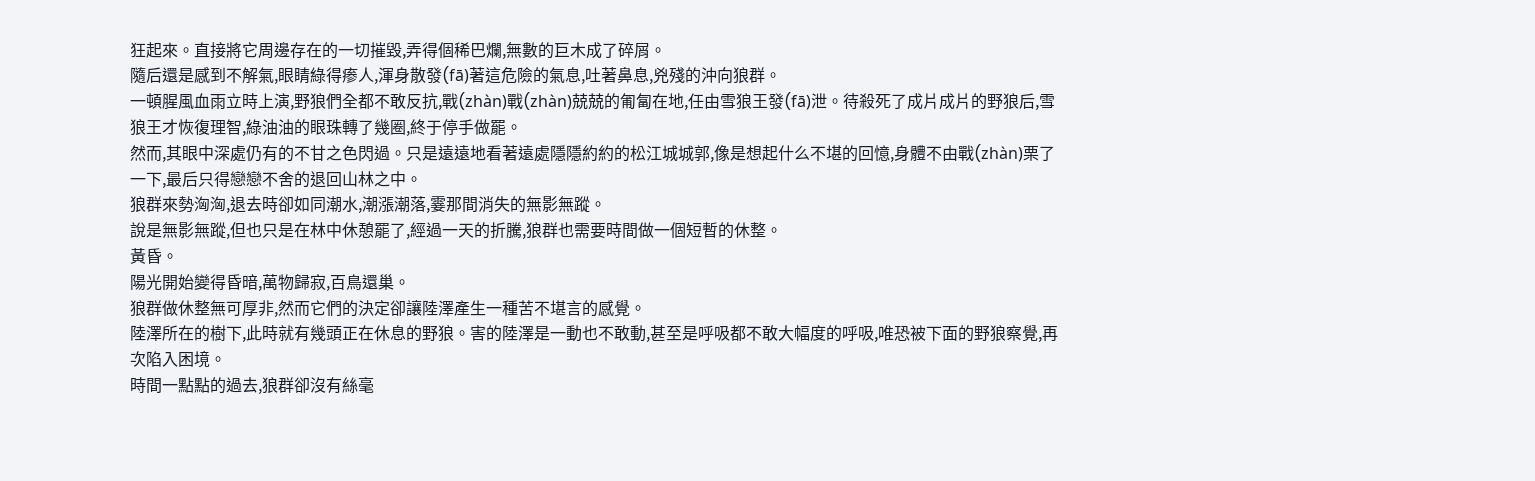狂起來。直接將它周邊存在的一切摧毀,弄得個稀巴爛,無數的巨木成了碎屑。
隨后還是感到不解氣,眼睛綠得瘆人,渾身散發(fā)著這危險的氣息,吐著鼻息,兇殘的沖向狼群。
一頓腥風血雨立時上演,野狼們全都不敢反抗,戰(zhàn)戰(zhàn)兢兢的匍匐在地,任由雪狼王發(fā)泄。待殺死了成片成片的野狼后,雪狼王才恢復理智,綠油油的眼珠轉了幾圈,終于停手做罷。
然而,其眼中深處仍有的不甘之色閃過。只是遠遠地看著遠處隱隱約約的松江城城郭,像是想起什么不堪的回憶,身體不由戰(zhàn)栗了一下,最后只得戀戀不舍的退回山林之中。
狼群來勢洶洶,退去時卻如同潮水,潮漲潮落,霎那間消失的無影無蹤。
說是無影無蹤,但也只是在林中休憩罷了,經過一天的折騰,狼群也需要時間做一個短暫的休整。
黃昏。
陽光開始變得昏暗,萬物歸寂,百鳥還巢。
狼群做休整無可厚非,然而它們的決定卻讓陸澤產生一種苦不堪言的感覺。
陸澤所在的樹下,此時就有幾頭正在休息的野狼。害的陸澤是一動也不敢動,甚至是呼吸都不敢大幅度的呼吸,唯恐被下面的野狼察覺,再次陷入困境。
時間一點點的過去,狼群卻沒有絲毫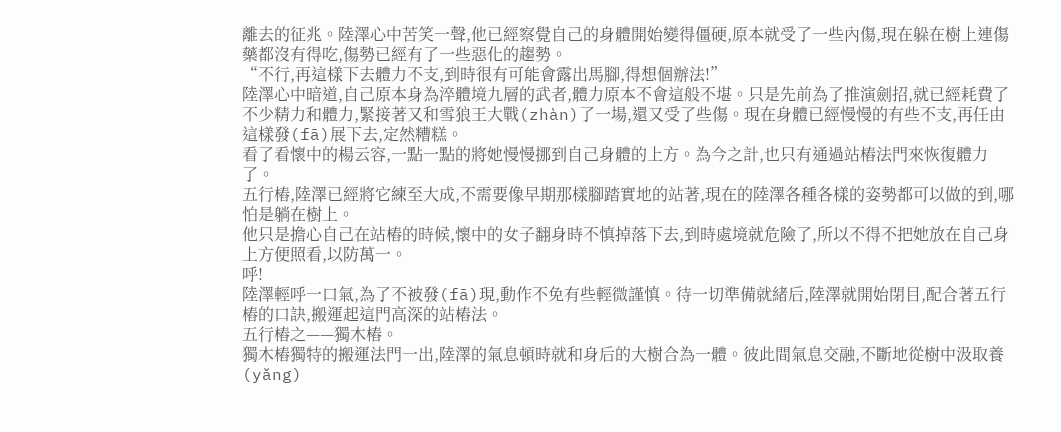離去的征兆。陸澤心中苦笑一聲,他已經察覺自己的身體開始變得僵硬,原本就受了一些內傷,現在躲在樹上連傷藥都沒有得吃,傷勢已經有了一些惡化的趨勢。
“不行,再這樣下去體力不支,到時很有可能會露出馬腳,得想個辦法!”
陸澤心中暗道,自己原本身為淬體境九層的武者,體力原本不會這般不堪。只是先前為了推演劍招,就已經耗費了不少精力和體力,緊接著又和雪狼王大戰(zhàn)了一場,還又受了些傷。現在身體已經慢慢的有些不支,再任由這樣發(fā)展下去,定然糟糕。
看了看懷中的楊云容,一點一點的將她慢慢挪到自己身體的上方。為今之計,也只有通過站樁法門來恢復體力了。
五行樁,陸澤已經將它練至大成,不需要像早期那樣腳踏實地的站著,現在的陸澤各種各樣的姿勢都可以做的到,哪怕是躺在樹上。
他只是擔心自己在站樁的時候,懷中的女子翻身時不慎掉落下去,到時處境就危險了,所以不得不把她放在自己身上方便照看,以防萬一。
呼!
陸澤輕呼一口氣,為了不被發(fā)現,動作不免有些輕微謹慎。待一切準備就緒后,陸澤就開始閉目,配合著五行樁的口訣,搬運起這門高深的站樁法。
五行樁之——獨木樁。
獨木樁獨特的搬運法門一出,陸澤的氣息頓時就和身后的大樹合為一體。彼此間氣息交融,不斷地從樹中汲取養(yǎng)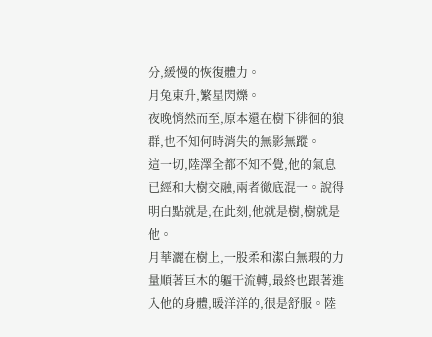分,緩慢的恢復體力。
月兔東升,繁星閃爍。
夜晚悄然而至,原本還在樹下徘徊的狼群,也不知何時消失的無影無蹤。
這一切,陸澤全都不知不覺,他的氣息已經和大樹交融,兩者徹底混一。說得明白點就是,在此刻,他就是樹,樹就是他。
月華灑在樹上,一股柔和潔白無瑕的力量順著巨木的軀干流轉,最終也跟著進入他的身體,暖洋洋的,很是舒服。陸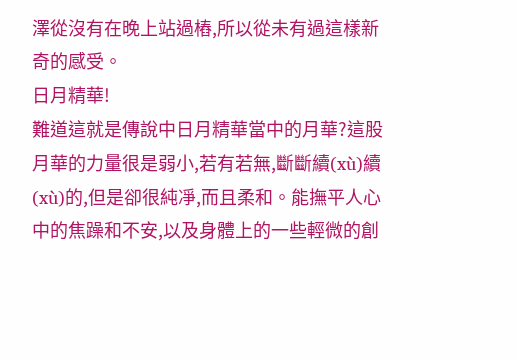澤從沒有在晚上站過樁,所以從未有過這樣新奇的感受。
日月精華!
難道這就是傳說中日月精華當中的月華?這股月華的力量很是弱小,若有若無,斷斷續(xù)續(xù)的,但是卻很純凈,而且柔和。能撫平人心中的焦躁和不安,以及身體上的一些輕微的創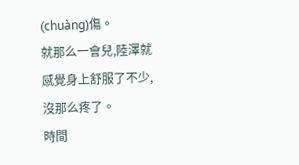(chuàng)傷。
就那么一會兒,陸澤就感覺身上舒服了不少,沒那么疼了。
時間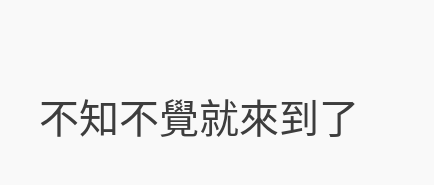不知不覺就來到了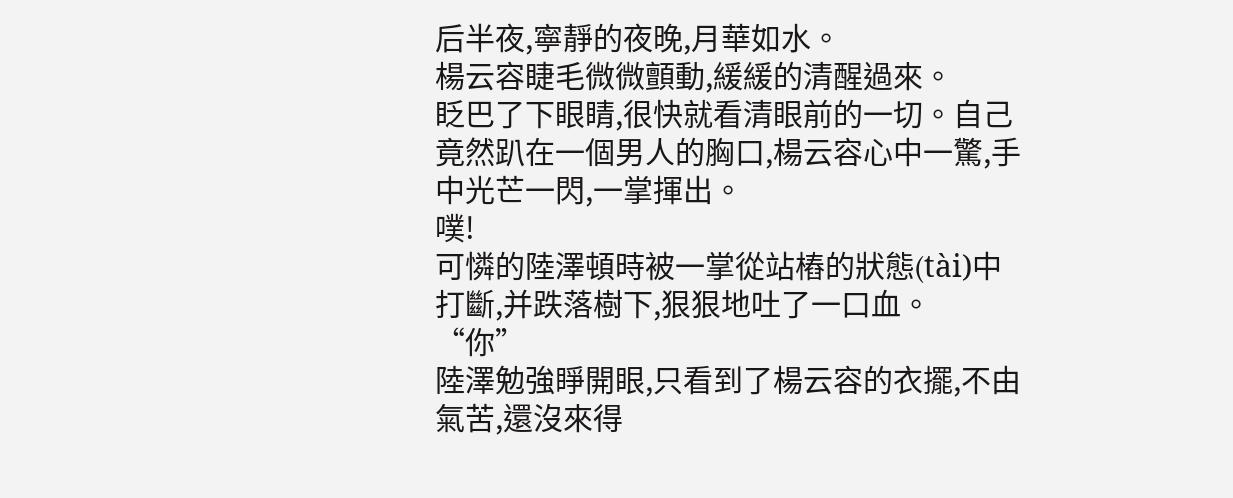后半夜,寧靜的夜晚,月華如水。
楊云容睫毛微微顫動,緩緩的清醒過來。
眨巴了下眼睛,很快就看清眼前的一切。自己竟然趴在一個男人的胸口,楊云容心中一驚,手中光芒一閃,一掌揮出。
噗!
可憐的陸澤頓時被一掌從站樁的狀態(tài)中打斷,并跌落樹下,狠狠地吐了一口血。
“你”
陸澤勉強睜開眼,只看到了楊云容的衣擺,不由氣苦,還沒來得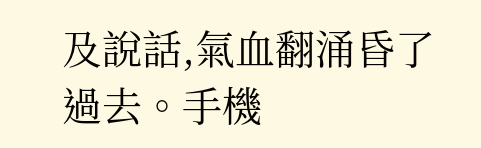及說話,氣血翻涌昏了過去。手機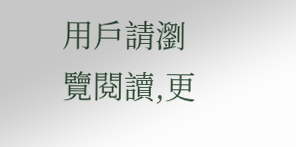用戶請瀏覽閱讀,更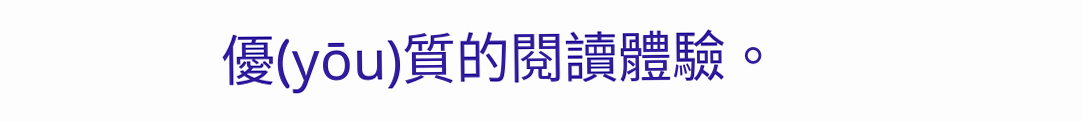優(yōu)質的閱讀體驗。